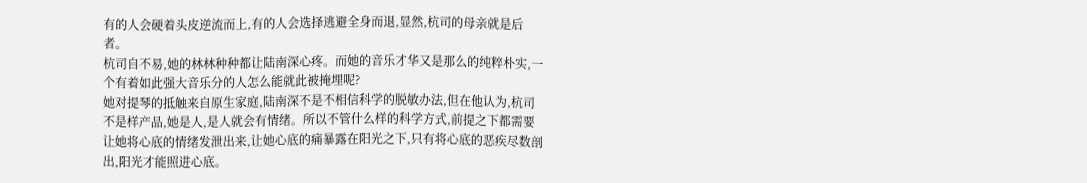有的人会硬着头皮逆流而上,有的人会选择逃避全身而退,显然,杭司的母亲就是后者。
杭司自不易,她的林林种种都让陆南深心疼。而她的音乐才华又是那么的纯粹朴实,一个有着如此强大音乐分的人怎么能就此被掩埋呢?
她对提琴的抵触来自原生家庭,陆南深不是不相信科学的脱敏办法,但在他认为,杭司不是样产品,她是人,是人就会有情绪。所以不管什么样的科学方式,前提之下都需要让她将心底的情绪发泄出来,让她心底的痛暴露在阳光之下,只有将心底的恶疾尽数剖出,阳光才能照进心底。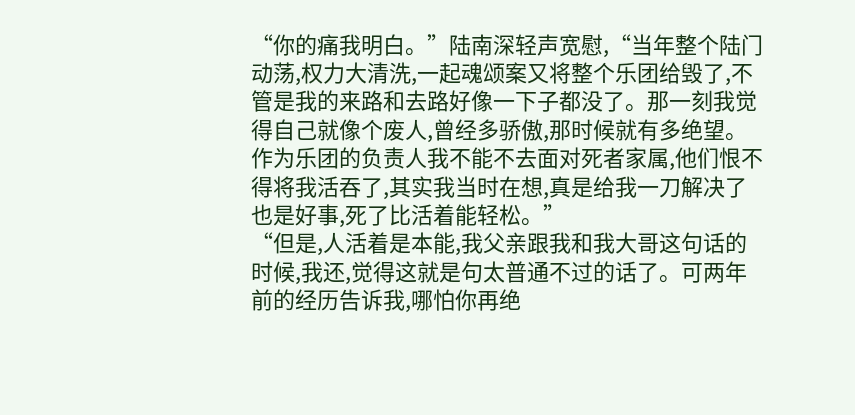“你的痛我明白。”陆南深轻声宽慰,“当年整个陆门动荡,权力大清洗,一起魂颂案又将整个乐团给毁了,不管是我的来路和去路好像一下子都没了。那一刻我觉得自己就像个废人,曾经多骄傲,那时候就有多绝望。作为乐团的负责人我不能不去面对死者家属,他们恨不得将我活吞了,其实我当时在想,真是给我一刀解决了也是好事,死了比活着能轻松。”
“但是,人活着是本能,我父亲跟我和我大哥这句话的时候,我还,觉得这就是句太普通不过的话了。可两年前的经历告诉我,哪怕你再绝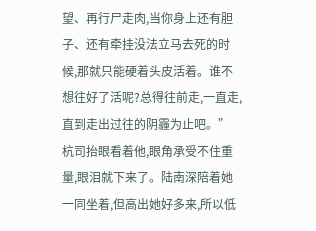望、再行尸走肉,当你身上还有胆子、还有牵挂没法立马去死的时候,那就只能硬着头皮活着。谁不想往好了活呢?总得往前走,一直走,直到走出过往的阴霾为止吧。”
杭司抬眼看着他,眼角承受不住重量,眼泪就下来了。陆南深陪着她一同坐着,但高出她好多来,所以低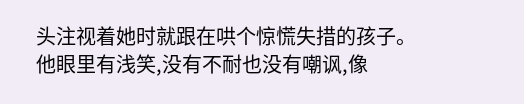头注视着她时就跟在哄个惊慌失措的孩子。
他眼里有浅笑,没有不耐也没有嘲讽,像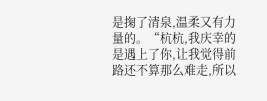是掬了清泉,温柔又有力量的。“杭杭,我庆幸的是遇上了你,让我觉得前路还不算那么难走,所以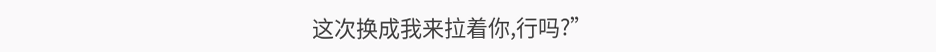这次换成我来拉着你,行吗?”